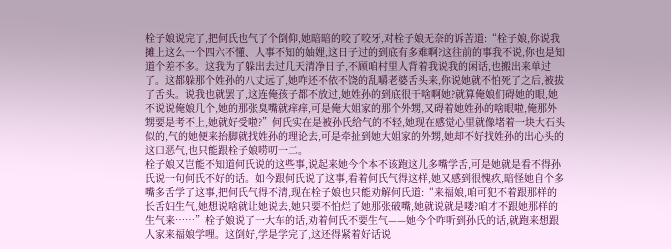栓子娘说完了,把何氏也气了个倒仰,她暗暗的咬了咬牙,对栓子娘无奈的诉苦道:“栓子娘,你说我摊上这么一个四六不懂、人事不知的妯娌,这日子过的到底有多难啊?这往前的事我不说,你也是知道个差不多。这我为了躲出去过几天清净日子,不顾咱村里人背着我说我的闲话,也搬出来单过了。这都躲那个姓孙的八丈远了,她咋还不依不饶的乱嚼老婆舌头来,你说她就不怕死了之后,被拔了舌头。说我也就罢了,这连俺孩子都不放过,她姓孙的到底很干啥啊她?就算俺娘们碍她的眼,她不说说俺娘几个,她的那张臭嘴就痒痒,可是俺大姐家的那个外甥,又碍着她姓孙的啥眼啦,俺那外甥要是考不上,她就好受啦?”何氏实在是被孙氏给气的不轻,她现在感觉心里就像堵着一块大石头似的,气的她便来抬脚就找姓孙的理论去,可是牵扯到她大姐家的外甥,她却不好找姓孙的出心头的这口恶气,也只能跟栓子娘唠叨一二。
栓子娘又岂能不知道何氏说的这些事,说起来她今个本不该跑这儿多嘴学舌,可是她就是看不得孙氏说一句何氏不好的话。如今跟何氏说了这事,看着何氏气得这样,她又感到很愧疚,暗怪她自个多嘴多舌学了这事,把何氏气得不清,现在栓子娘也只能劝解何氏道:“来福娘,咱可犯不着跟那样的长舌妇生气,她想说啥就让她说去,她只要不怕烂了她那张破嘴,她就说就是喽?咱才不跟她那样的生气来……”栓子娘说了一大车的话,劝着何氏不要生气——她今个咋听到孙氏的话,就跑来想跟人家来福娘学哩。这倒好,学是学完了,这还得紧着好话说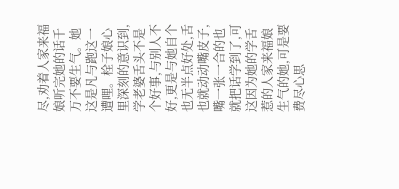尽,劝着人家来福娘听完她的话千万不要生气。她这是凡与跑这一遭哩。栓子娘心里深刻的意识到,学老婆舌头不是个好事,与别人不好,更是与她自个也无半点好处,舌也就动动嘴皮子,嘴一张一合的也就把话学到了,可这因为她的学舌惹的人家来福娘生气的她,可是要费尽心思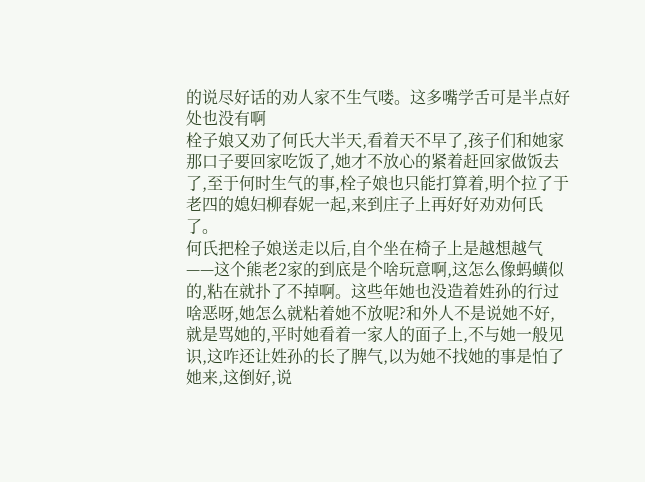的说尽好话的劝人家不生气喽。这多嘴学舌可是半点好处也没有啊
栓子娘又劝了何氏大半天,看着天不早了,孩子们和她家那口子要回家吃饭了,她才不放心的紧着赶回家做饭去了,至于何时生气的事,栓子娘也只能打算着,明个拉了于老四的媳妇柳春妮一起,来到庄子上再好好劝劝何氏了。
何氏把栓子娘送走以后,自个坐在椅子上是越想越气——这个熊老2家的到底是个啥玩意啊,这怎么像蚂蟥似的,粘在就扑了不掉啊。这些年她也没造着姓孙的行过啥恶呀,她怎么就粘着她不放呢?和外人不是说她不好,就是骂她的,平时她看着一家人的面子上,不与她一般见识,这咋还让姓孙的长了脾气,以为她不找她的事是怕了她来,这倒好,说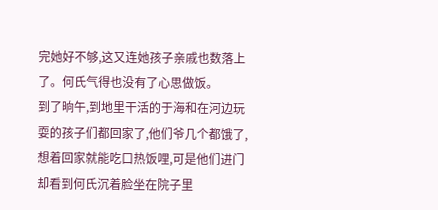完她好不够,这又连她孩子亲戚也数落上了。何氏气得也没有了心思做饭。
到了晌午,到地里干活的于海和在河边玩耍的孩子们都回家了,他们爷几个都饿了,想着回家就能吃口热饭哩,可是他们进门却看到何氏沉着脸坐在院子里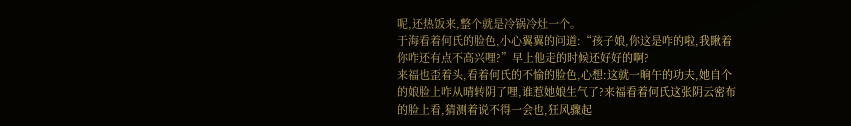呢,还热饭来,整个就是冷锅冷灶一个。
于海看着何氏的脸色,小心翼翼的问道:“孩子娘,你这是咋的啦,我瞅着你咋还有点不高兴哩?”早上他走的时候还好好的啊?
来福也歪着头,看着何氏的不愉的脸色,心想:这就一晌午的功夫,她自个的娘脸上咋从晴转阴了哩,谁惹她娘生气了?来福看着何氏这张阴云密布的脸上看,猜测着说不得一会也,狂风骤起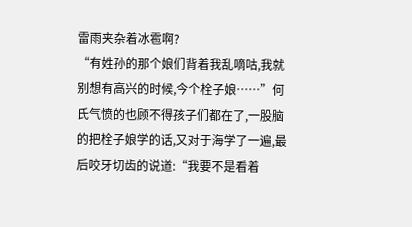雷雨夹杂着冰雹啊?
“有姓孙的那个娘们背着我乱嘀咕,我就别想有高兴的时候,今个栓子娘……”何氏气愤的也顾不得孩子们都在了,一股脑的把栓子娘学的话,又对于海学了一遍,最后咬牙切齿的说道:“我要不是看着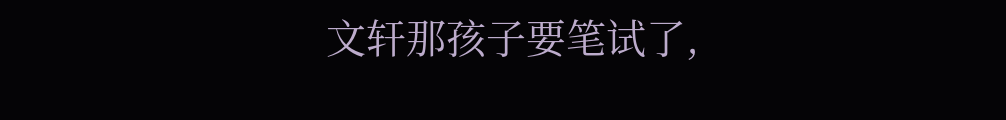文轩那孩子要笔试了,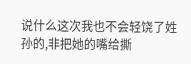说什么这次我也不会轻饶了姓孙的,非把她的嘴给撕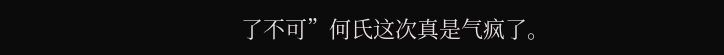了不可”何氏这次真是气疯了。